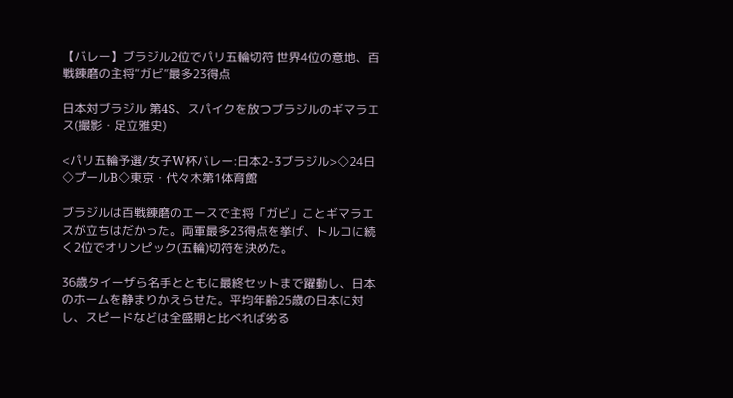【バレー】ブラジル2位でパリ五輪切符 世界4位の意地、百戦錬磨の主将“ガビ”最多23得点

日本対ブラジル 第4S、スパイクを放つブラジルのギマラエス(撮影・足立雅史)

<パリ五輪予選/女子W杯バレー:日本2-3ブラジル>◇24日◇プールB◇東京・代々木第1体育館

ブラジルは百戦錬磨のエースで主将「ガビ」ことギマラエスが立ちはだかった。両軍最多23得点を挙げ、トルコに続く2位でオリンピック(五輪)切符を決めた。

36歳タイーザら名手とともに最終セットまで躍動し、日本のホームを静まりかえらせた。平均年齢25歳の日本に対し、スピードなどは全盛期と比べれば劣る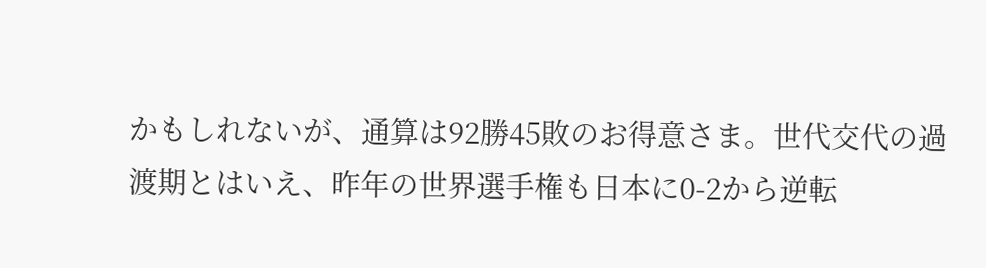かもしれないが、通算は92勝45敗のお得意さま。世代交代の過渡期とはいえ、昨年の世界選手権も日本に0-2から逆転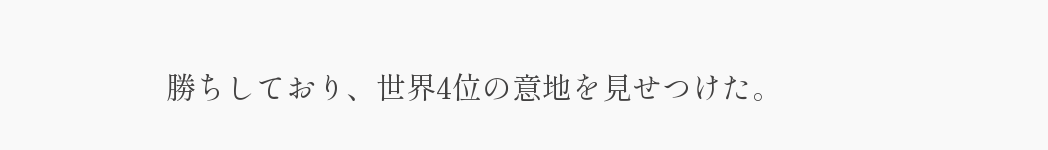勝ちしており、世界4位の意地を見せつけた。